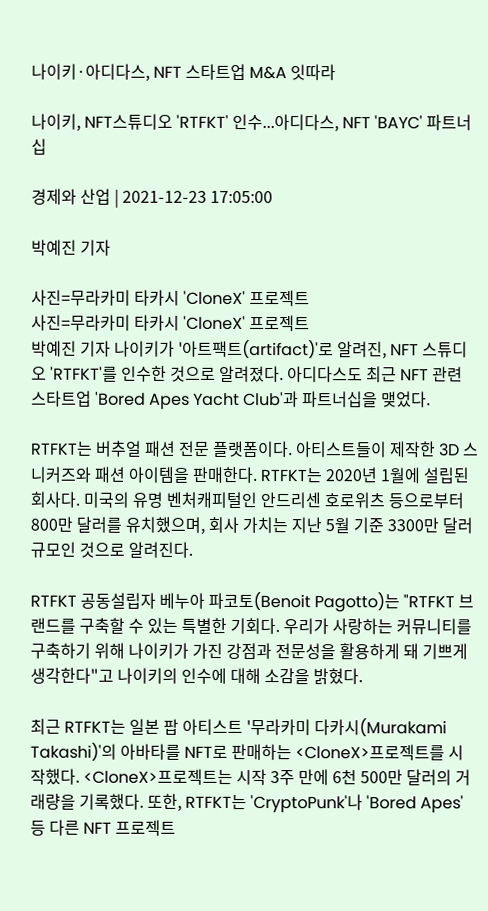나이키·아디다스, NFT 스타트업 M&A 잇따라

나이키, NFT스튜디오 'RTFKT' 인수...아디다스, NFT 'BAYC' 파트너십

경제와 산업 | 2021-12-23 17:05:00

박예진 기자

사진=무라카미 타카시 'CloneX' 프로젝트
사진=무라카미 타카시 'CloneX' 프로젝트
박예진 기자 나이키가 '아트팩트(artifact)'로 알려진, NFT 스튜디오 'RTFKT'를 인수한 것으로 알려졌다. 아디다스도 최근 NFT 관련 스타트업 'Bored Apes Yacht Club'과 파트너십을 맺었다.

RTFKT는 버추얼 패션 전문 플랫폼이다. 아티스트들이 제작한 3D 스니커즈와 패션 아이템을 판매한다. RTFKT는 2020년 1월에 설립된 회사다. 미국의 유명 벤처캐피털인 안드리센 호로위츠 등으로부터 800만 달러를 유치했으며, 회사 가치는 지난 5월 기준 3300만 달러 규모인 것으로 알려진다.

RTFKT 공동설립자 베누아 파코토(Benoit Pagotto)는 "RTFKT 브랜드를 구축할 수 있는 특별한 기회다. 우리가 사랑하는 커뮤니티를 구축하기 위해 나이키가 가진 강점과 전문성을 활용하게 돼 기쁘게 생각한다"고 나이키의 인수에 대해 소감을 밝혔다.

최근 RTFKT는 일본 팝 아티스트 '무라카미 다카시(Murakami Takashi)'의 아바타를 NFT로 판매하는 <CloneX>프로젝트를 시작했다. <CloneX>프로젝트는 시작 3주 만에 6천 500만 달러의 거래량을 기록했다. 또한, RTFKT는 'CryptoPunk'나 'Bored Apes' 등 다른 NFT 프로젝트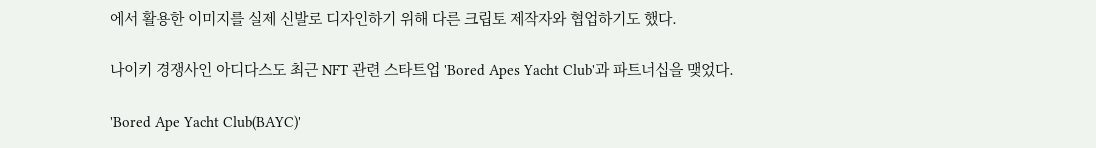에서 활용한 이미지를 실제 신발로 디자인하기 위해 다른 크립토 제작자와 협업하기도 했다.

나이키 경쟁사인 아디다스도 최근 NFT 관련 스타트업 'Bored Apes Yacht Club'과 파트너십을 맺었다.

'Bored Ape Yacht Club(BAYC)'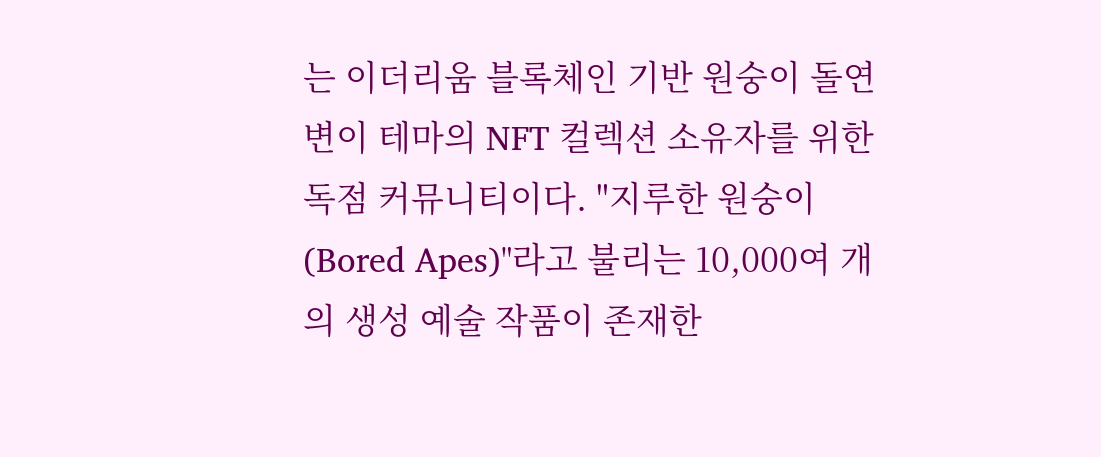는 이더리움 블록체인 기반 원숭이 돌연변이 테마의 NFT 컬렉션 소유자를 위한 독점 커뮤니티이다. "지루한 원숭이(Bored Apes)"라고 불리는 10,000여 개의 생성 예술 작품이 존재한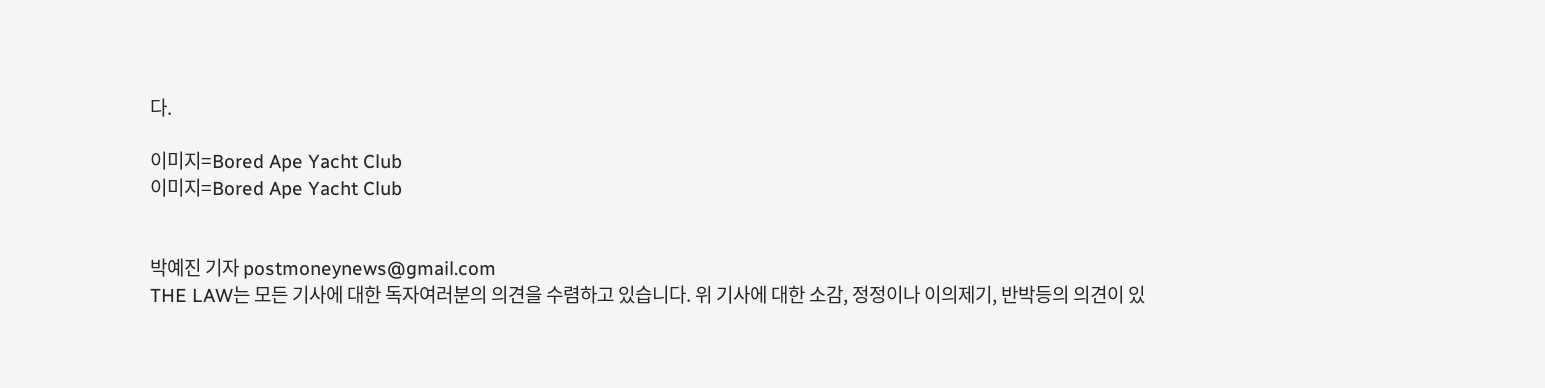다.

이미지=Bored Ape Yacht Club
이미지=Bored Ape Yacht Club


박예진 기자 postmoneynews@gmail.com
THE LAW는 모든 기사에 대한 독자여러분의 의견을 수렴하고 있습니다. 위 기사에 대한 소감, 정정이나 이의제기, 반박등의 의견이 있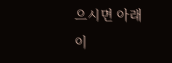으시면 아래 이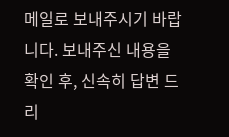메일로 보내주시기 바랍니다. 보내주신 내용을 확인 후, 신속히 답변 드리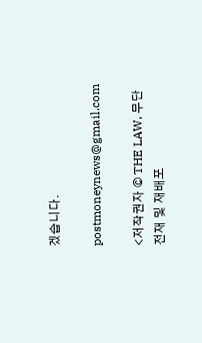겠습니다.

postmoneynews@gmail.com

<저작권자 © THE LAW, 무단 전재 및 재배포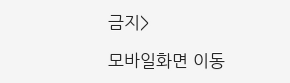금지>

모바일화면 이동